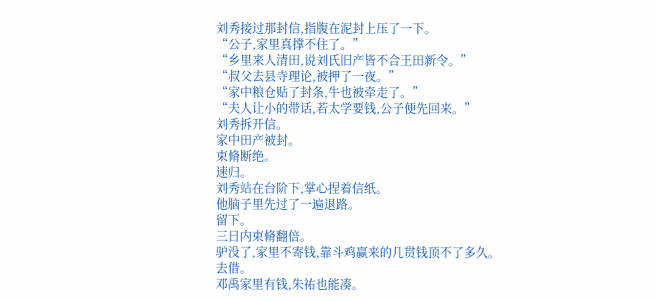刘秀接过那封信,指腹在泥封上压了一下。
“公子,家里真撑不住了。”
“乡里来人清田,说刘氏旧产皆不合王田新令。”
“叔父去县寺理论,被押了一夜。”
“家中粮仓贴了封条,牛也被牵走了。”
“夫人让小的带话,若太学要钱,公子便先回来。”
刘秀拆开信。
家中田产被封。
束脩断绝。
速归。
刘秀站在台阶下,掌心捏着信纸。
他脑子里先过了一遍退路。
留下。
三日内束脩翻倍。
驴没了,家里不寄钱,靠斗鸡赢来的几贯钱顶不了多久。
去借。
邓禹家里有钱,朱祐也能凑。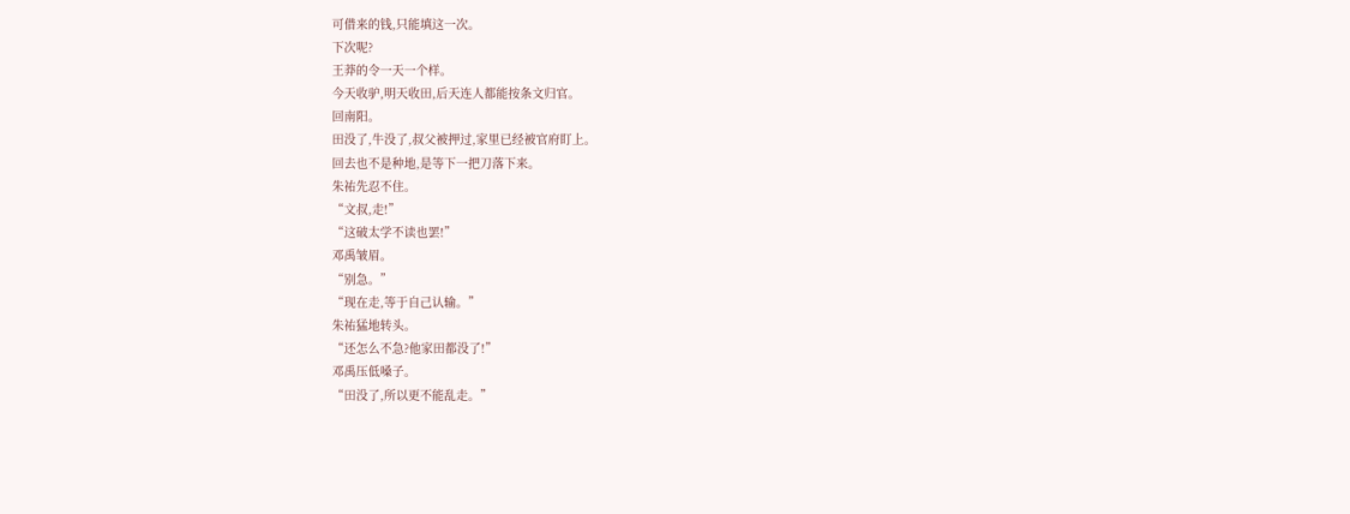可借来的钱,只能填这一次。
下次呢?
王莽的令一天一个样。
今天收驴,明天收田,后天连人都能按条文归官。
回南阳。
田没了,牛没了,叔父被押过,家里已经被官府盯上。
回去也不是种地,是等下一把刀落下来。
朱祐先忍不住。
“文叔,走!”
“这破太学不读也罢!”
邓禹皱眉。
“别急。”
“现在走,等于自己认输。”
朱祐猛地转头。
“还怎么不急?他家田都没了!”
邓禹压低嗓子。
“田没了,所以更不能乱走。”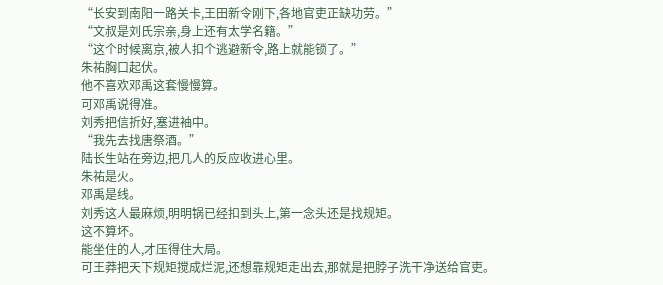“长安到南阳一路关卡,王田新令刚下,各地官吏正缺功劳。”
“文叔是刘氏宗亲,身上还有太学名籍。”
“这个时候离京,被人扣个逃避新令,路上就能锁了。”
朱祐胸口起伏。
他不喜欢邓禹这套慢慢算。
可邓禹说得准。
刘秀把信折好,塞进袖中。
“我先去找唐祭酒。”
陆长生站在旁边,把几人的反应收进心里。
朱祐是火。
邓禹是线。
刘秀这人最麻烦,明明锅已经扣到头上,第一念头还是找规矩。
这不算坏。
能坐住的人,才压得住大局。
可王莽把天下规矩搅成烂泥,还想靠规矩走出去,那就是把脖子洗干净送给官吏。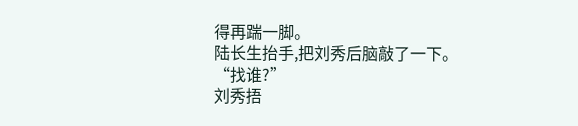得再踹一脚。
陆长生抬手,把刘秀后脑敲了一下。
“找谁?”
刘秀捂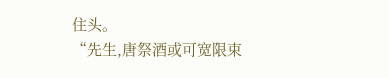住头。
“先生,唐祭酒或可宽限束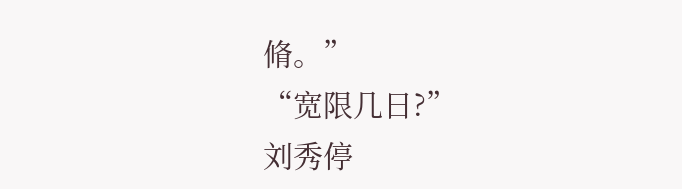脩。”
“宽限几日?”
刘秀停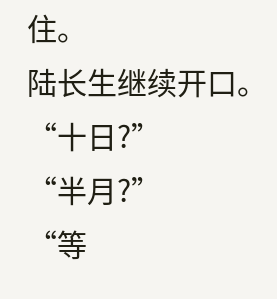住。
陆长生继续开口。
“十日?”
“半月?”
“等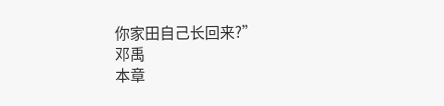你家田自己长回来?”
邓禹
本章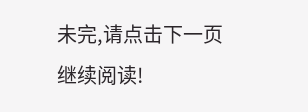未完,请点击下一页继续阅读!